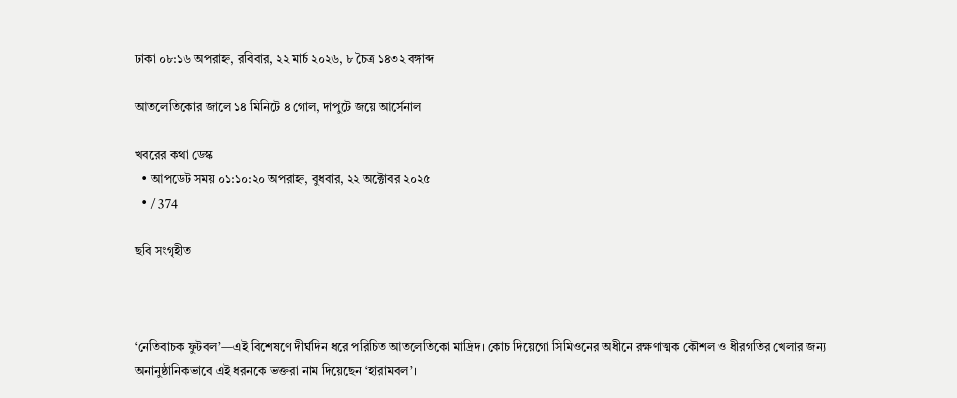ঢাকা ০৮:১৬ অপরাহ্ন, রবিবার, ২২ মার্চ ২০২৬, ৮ চৈত্র ১৪৩২ বঙ্গাব্দ

আতলেতিকোর জালে ১৪ মিনিটে ৪ গোল, দাপুটে জয়ে আর্সেনাল

খবরের কথা ডেস্ক
  • আপডেট সময় ০১:১০:২০ অপরাহ্ন, বুধবার, ২২ অক্টোবর ২০২৫
  • / 374

ছবি সংগৃহীত



‘নেতিবাচক ফুটবল’—এই বিশেষণে দীর্ঘদিন ধরে পরিচিত আতলেতিকো মাদ্রিদ। কোচ দিয়েগো সিমিওনের অধীনে রক্ষণাত্মক কৌশল ও ধীরগতির খেলার জন্য অনানুষ্ঠানিকভাবে এই ধরনকে ভক্তরা নাম দিয়েছেন ‘হারামবল’।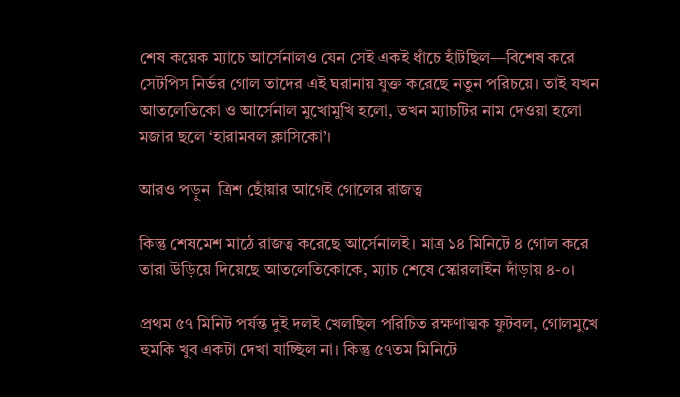শেষ কয়েক ম্যাচে আর্সেনালও যেন সেই একই ধাঁচে হাঁটছিল—বিশেষ করে সেটপিস নির্ভর গোল তাদের এই ঘরানায় যুক্ত করেছে নতুন পরিচয়ে। তাই যখন আতলেতিকো ও আর্সেনাল মুখোমুখি হলো, তখন ম্যাচটির নাম দেওয়া হলো মজার ছলে ‘হারামবল ক্লাসিকো’।

আরও পড়ুন  ত্রিশ ছোঁয়ার আগেই গোলের রাজত্ব

কিন্তু শেষমেশ মাঠে রাজত্ব করেছে আর্সেনালই। মাত্র ১৪ মিনিটে ৪ গোল করে তারা উড়িয়ে দিয়েছে আতলেতিকোকে, ম্যাচ শেষে স্কোরলাইন দাঁড়ায় ৪-০।

প্রথম ৫৭ মিনিট পর্যন্ত দুই দলই খেলছিল পরিচিত রক্ষণাত্মক ফুটবল, গোলমুখে হুমকি খুব একটা দেখা যাচ্ছিল না। কিন্তু ৫৭তম মিনিটে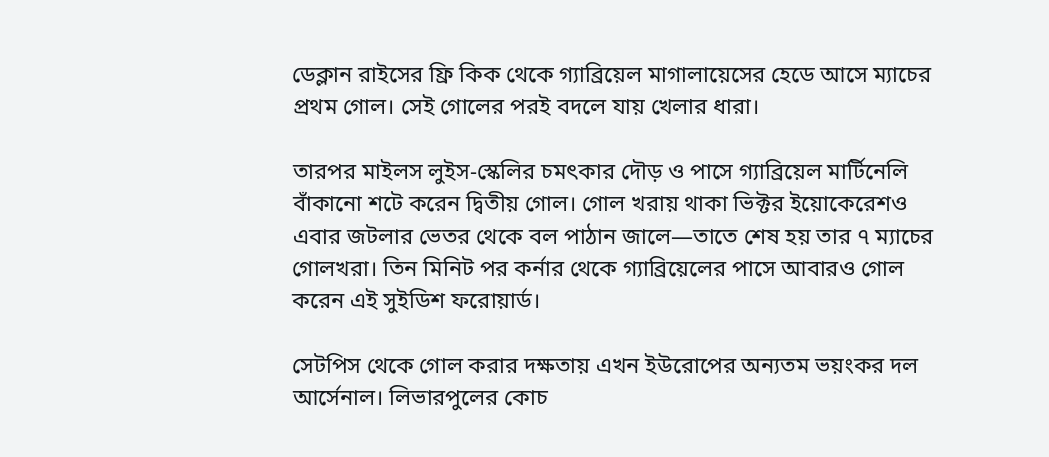ডেক্লান রাইসের ফ্রি কিক থেকে গ্যাব্রিয়েল মাগালায়েসের হেডে আসে ম্যাচের প্রথম গোল। সেই গোলের পরই বদলে যায় খেলার ধারা।

তারপর মাইলস লুইস-স্কেলির চমৎকার দৌড় ও পাসে গ্যাব্রিয়েল মার্টিনেলি বাঁকানো শটে করেন দ্বিতীয় গোল। গোল খরায় থাকা ভিক্টর ইয়োকেরেশও এবার জটলার ভেতর থেকে বল পাঠান জালে—তাতে শেষ হয় তার ৭ ম্যাচের গোলখরা। তিন মিনিট পর কর্নার থেকে গ্যাব্রিয়েলের পাসে আবারও গোল করেন এই সুইডিশ ফরোয়ার্ড।

সেটপিস থেকে গোল করার দক্ষতায় এখন ইউরোপের অন্যতম ভয়ংকর দল আর্সেনাল। লিভারপুলের কোচ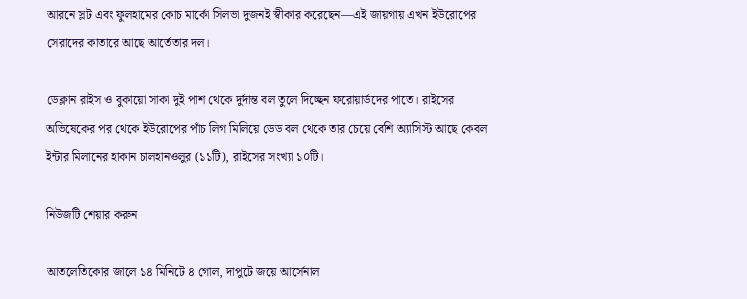আরনে স্লট এবং ফুলহামের কোচ মার্কো সিলভা দুজনই স্বীকার করেছেন—এই জায়গায় এখন ইউরোপের সেরাদের কাতারে আছে আর্তেতার দল।

ডেক্লান রাইস ও বুকায়ো সাকা দুই পাশ থেকে দুর্দান্ত বল তুলে দিচ্ছেন ফরোয়ার্ডদের পাতে। রাইসের অভিষেকের পর থেকে ইউরোপের পাঁচ লিগ মিলিয়ে ডেড বল থেকে তার চেয়ে বেশি অ্যাসিস্ট আছে কেবল ইন্টার মিলানের হাকান চালহানওলুর (১১টি), রাইসের সংখ্যা ১০টি।

নিউজটি শেয়ার করুন

আতলেতিকোর জালে ১৪ মিনিটে ৪ গোল, দাপুটে জয়ে আর্সেনাল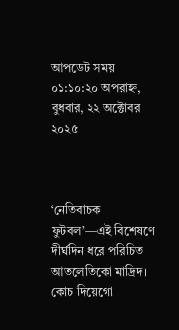আপডেট সময় ০১:১০:২০ অপরাহ্ন, বুধবার, ২২ অক্টোবর ২০২৫



‘নেতিবাচক ফুটবল’—এই বিশেষণে দীর্ঘদিন ধরে পরিচিত আতলেতিকো মাদ্রিদ। কোচ দিয়েগো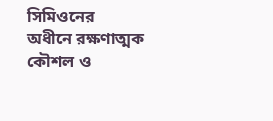সিমিওনের অধীনে রক্ষণাত্মক কৌশল ও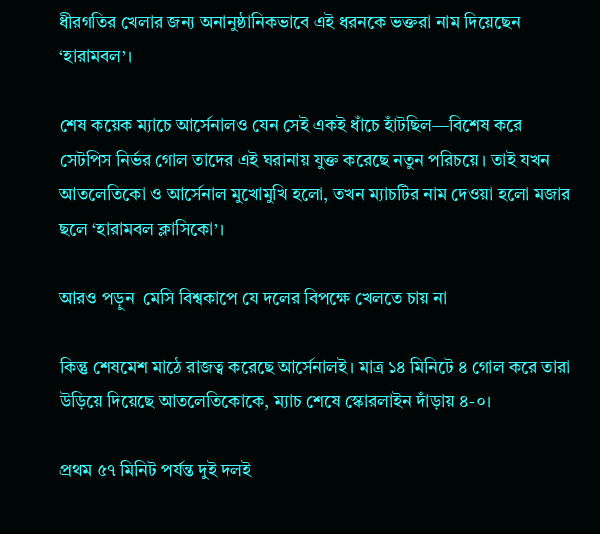ধীরগতির খেলার জন্য অনানুষ্ঠানিকভাবে এই ধরনকে ভক্তরা নাম দিয়েছেন ‘হারামবল’।

শেষ কয়েক ম্যাচে আর্সেনালও যেন সেই একই ধাঁচে হাঁটছিল—বিশেষ করে সেটপিস নির্ভর গোল তাদের এই ঘরানায় যুক্ত করেছে নতুন পরিচয়ে। তাই যখন আতলেতিকো ও আর্সেনাল মুখোমুখি হলো, তখন ম্যাচটির নাম দেওয়া হলো মজার ছলে ‘হারামবল ক্লাসিকো’।

আরও পড়ুন  মেসি বিশ্বকাপে যে দলের বিপক্ষে খেলতে চায় না

কিন্তু শেষমেশ মাঠে রাজত্ব করেছে আর্সেনালই। মাত্র ১৪ মিনিটে ৪ গোল করে তারা উড়িয়ে দিয়েছে আতলেতিকোকে, ম্যাচ শেষে স্কোরলাইন দাঁড়ায় ৪-০।

প্রথম ৫৭ মিনিট পর্যন্ত দুই দলই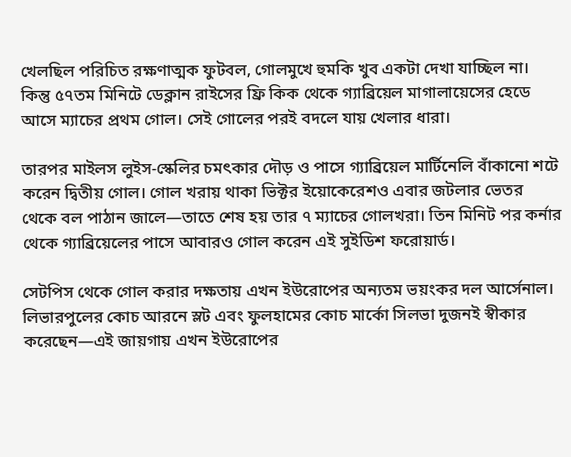খেলছিল পরিচিত রক্ষণাত্মক ফুটবল, গোলমুখে হুমকি খুব একটা দেখা যাচ্ছিল না। কিন্তু ৫৭তম মিনিটে ডেক্লান রাইসের ফ্রি কিক থেকে গ্যাব্রিয়েল মাগালায়েসের হেডে আসে ম্যাচের প্রথম গোল। সেই গোলের পরই বদলে যায় খেলার ধারা।

তারপর মাইলস লুইস-স্কেলির চমৎকার দৌড় ও পাসে গ্যাব্রিয়েল মার্টিনেলি বাঁকানো শটে করেন দ্বিতীয় গোল। গোল খরায় থাকা ভিক্টর ইয়োকেরেশও এবার জটলার ভেতর থেকে বল পাঠান জালে—তাতে শেষ হয় তার ৭ ম্যাচের গোলখরা। তিন মিনিট পর কর্নার থেকে গ্যাব্রিয়েলের পাসে আবারও গোল করেন এই সুইডিশ ফরোয়ার্ড।

সেটপিস থেকে গোল করার দক্ষতায় এখন ইউরোপের অন্যতম ভয়ংকর দল আর্সেনাল। লিভারপুলের কোচ আরনে স্লট এবং ফুলহামের কোচ মার্কো সিলভা দুজনই স্বীকার করেছেন—এই জায়গায় এখন ইউরোপের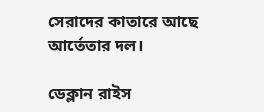সেরাদের কাতারে আছে আর্তেতার দল।

ডেক্লান রাইস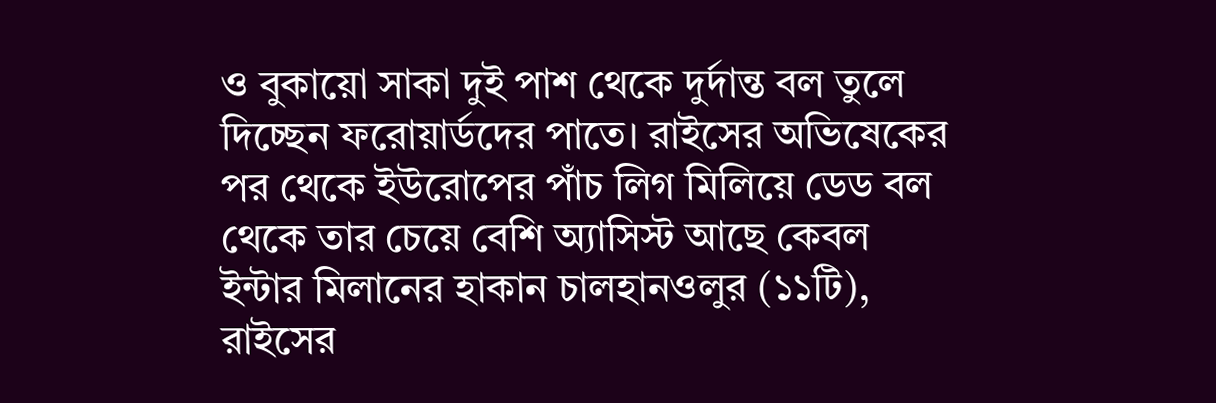ও বুকায়ো সাকা দুই পাশ থেকে দুর্দান্ত বল তুলে দিচ্ছেন ফরোয়ার্ডদের পাতে। রাইসের অভিষেকের পর থেকে ইউরোপের পাঁচ লিগ মিলিয়ে ডেড বল থেকে তার চেয়ে বেশি অ্যাসিস্ট আছে কেবল ইন্টার মিলানের হাকান চালহানওলুর (১১টি), রাইসের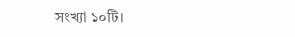সংখ্যা ১০টি।